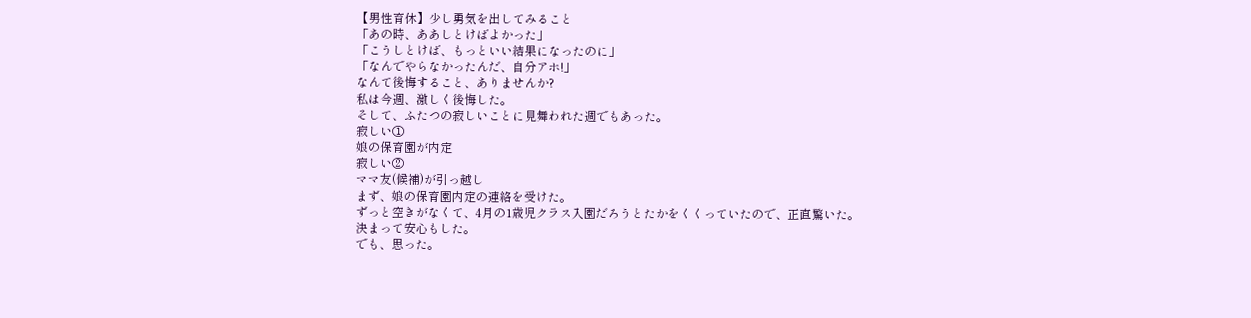【男性育休】少し勇気を出してみること
「あの時、ああしとけばよかった」
「こうしとけば、もっといい結果になったのに」
「なんでやらなかったんだ、自分アホ!」
なんて後悔すること、ありませんか?
私は今週、激しく後悔した。
そして、ふたつの寂しいことに見舞われた週でもあった。
寂しい①
娘の保育園が内定
寂しい②
ママ友(候補)が引っ越し
まず、娘の保育園内定の連絡を受けた。
ずっと空きがなくて、4月の1歳児クラス入園だろうとたかをくくっていたので、正直驚いた。
決まって安心もした。
でも、思った。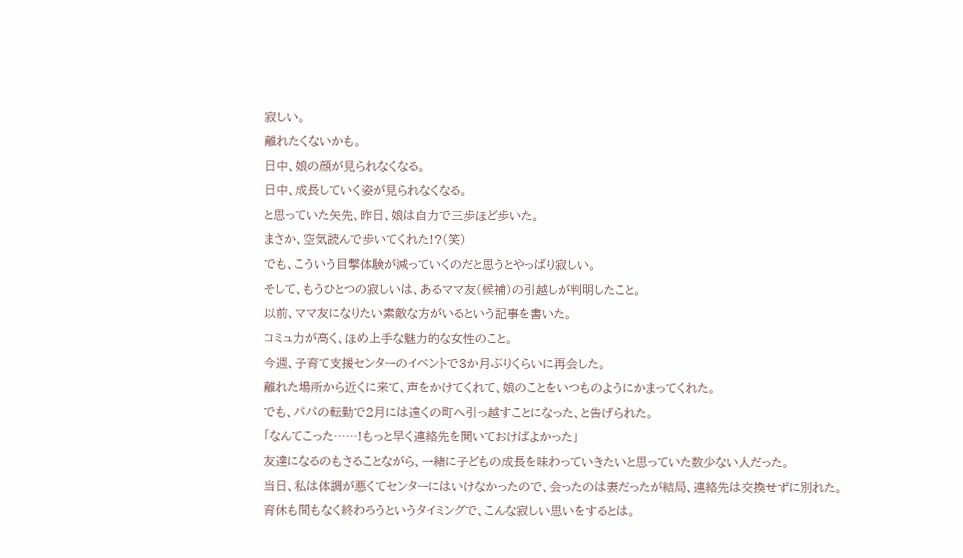寂しい。
離れたくないかも。
日中、娘の顔が見られなくなる。
日中、成長していく姿が見られなくなる。
と思っていた矢先、昨日、娘は自力で三歩ほど歩いた。
まさか、空気読んで歩いてくれた!?(笑)
でも、こういう目撃体験が減っていくのだと思うとやっぱり寂しい。
そして、もうひとつの寂しいは、あるママ友(候補)の引越しが判明したこと。
以前、ママ友になりたい素敵な方がいるという記事を書いた。
コミュ力が高く、ほめ上手な魅力的な女性のこと。
今週、子育て支援センターのイベントで3か月ぶりくらいに再会した。
離れた場所から近くに来て、声をかけてくれて、娘のことをいつものようにかまってくれた。
でも、パパの転勤で2月には遠くの町へ引っ越すことになった、と告げられた。
「なんてこった……!もっと早く連絡先を聞いておけばよかった」
友達になるのもさることながら、一緒に子どもの成長を味わっていきたいと思っていた数少ない人だった。
当日、私は体調が悪くてセンターにはいけなかったので、会ったのは妻だったが結局、連絡先は交換せずに別れた。
育休も間もなく終わろうというタイミングで、こんな寂しい思いをするとは。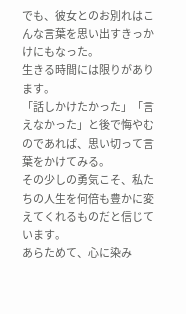でも、彼女とのお別れはこんな言葉を思い出すきっかけにもなった。
生きる時間には限りがあります。
「話しかけたかった」「言えなかった」と後で悔やむのであれば、思い切って言葉をかけてみる。
その少しの勇気こそ、私たちの人生を何倍も豊かに変えてくれるものだと信じています。
あらためて、心に染み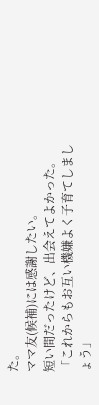た。
ママ友(候補)には感謝したい。
短い間だったけど、出会えてよかった。
「これからもお互い機嫌よく子育てしましょう」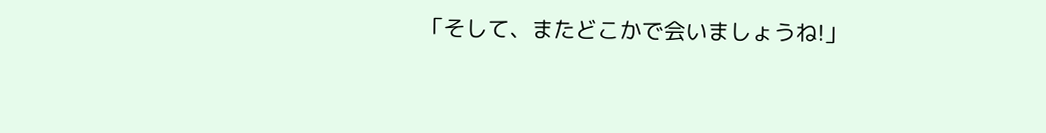「そして、またどこかで会いましょうね!」